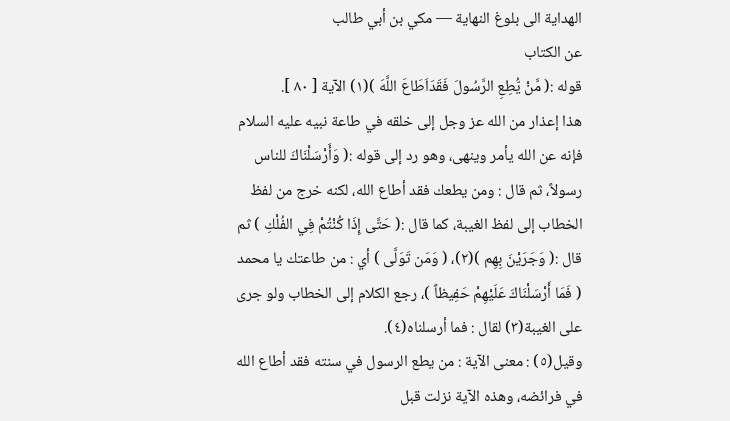الهداية الى بلوغ النهاية — مكي بن أبي طالب
عن الكتاب
قوله :( مَّنْ يُّطِعِ الرَّسُولَ فَقَدَاَطَاعَ اللَّهَ )(١) الآية [ ٨٠ ].
هذا إعذار من الله عز وجل إلى خلقه في طاعة نبيه عليه السلام فإنه عن الله يأمر وينهى، وهو رد إلى قوله :( وَأَرْسَلْنَاكَ للناس رسولاً، ثم قال : ومن يطعك فقد أطاع الله، لكنه خرج من لفظ الخطاب إلى لفظ الغيبة، كما قال :( حَتَّى إِذَا كُنْتُمْ فِي الفُلْكِ ) ثم قال :( وَجَرَيْنَ بِهِم )(٢)، ( وَمَن تَوَلَّى ) أي : من طاعتك يا محمد ( فَمَا أَرْسَلْنَاكَ عَلَيْهِمْ حَفِيظاً )، رجع الكلام إلى الخطاب ولو جرى على الغيبة(٣) لقال : فما أرسلناه(٤).
وقيل(٥) : معنى الآية : من يطع الرسول في سنته فقد أطاع الله في فرائضه، وهذه الآية نزلت قبل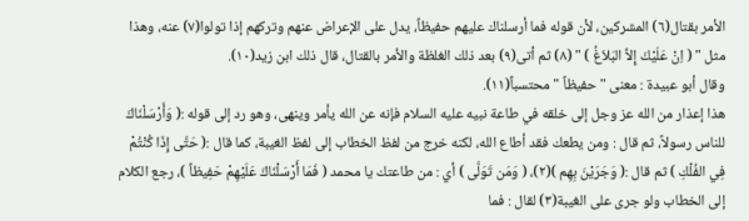الأمر بقتال(٦) المشركين، لأن قوله فما أرسلناك عليهم حفيظاً، يدل على الإعراض عنهم وتركهم إذا تولوا(٧) عنه، وهذا مثل " ( اِنْ عَلَيْكَ إِلاَّ البَلاَغُ ) " (٨) ثم أتى(٩) بعد ذلك الغلظة والأمر بالقتال، قال ذلك ابن زيد(١٠).
وقال أبو عبيدة : معنى " حفيظاً " محتسباً(١١).
هذا إعذار من الله عز وجل إلى خلقه في طاعة نبيه عليه السلام فإنه عن الله يأمر وينهى، وهو رد إلى قوله :( وَأَرْسَلْنَاكَ للناس رسولاً، ثم قال : ومن يطعك فقد أطاع الله، لكنه خرج من لفظ الخطاب إلى لفظ الغيبة، كما قال :( حَتَّى إِذَا كُنْتُمْ فِي الفُلْكِ ) ثم قال :( وَجَرَيْنَ بِهِم )(٢)، ( وَمَن تَوَلَّى ) أي : من طاعتك يا محمد ( فَمَا أَرْسَلْنَاكَ عَلَيْهِمْ حَفِيظاً )، رجع الكلام إلى الخطاب ولو جرى على الغيبة(٣) لقال : فما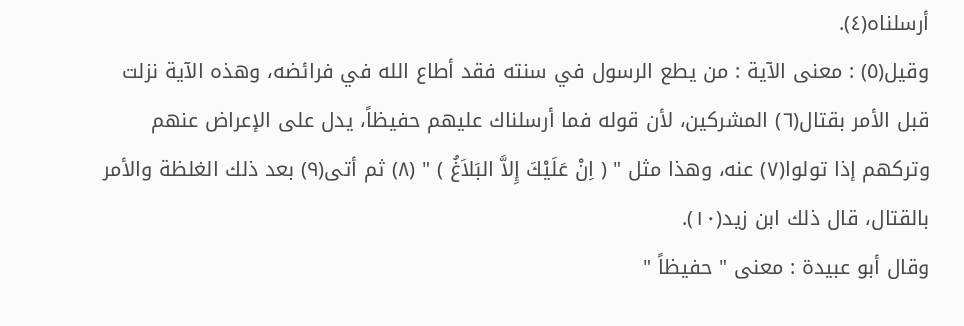أرسلناه(٤).
وقيل(٥) : معنى الآية : من يطع الرسول في سنته فقد أطاع الله في فرائضه، وهذه الآية نزلت قبل الأمر بقتال(٦) المشركين، لأن قوله فما أرسلناك عليهم حفيظاً، يدل على الإعراض عنهم وتركهم إذا تولوا(٧) عنه، وهذا مثل " ( اِنْ عَلَيْكَ إِلاَّ البَلاَغُ ) " (٨) ثم أتى(٩) بعد ذلك الغلظة والأمر بالقتال، قال ذلك ابن زيد(١٠).
وقال أبو عبيدة : معنى " حفيظاً "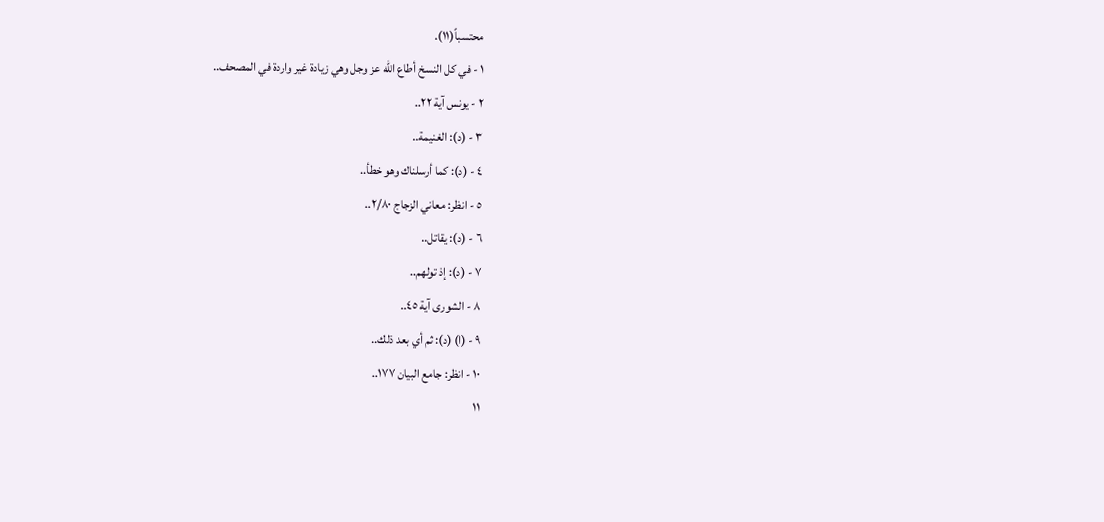محتسباً(١١).
١ - في كل النسخ أطاع الله عز وجل وهي زيادة غير واردة في المصحف..
٢ - يونس آية ٢٢..
٣ - (د): الغنيمة..
٤ - (د): كما أرسلناك وهو خطأ..
٥ - انظر: معاني الزجاج ٢/٨٠..
٦ - (د): يقاتل..
٧ - (د): إذ تولهم..
٨ - الشورى آية ٤٥..
٩ - (ا) (د): ثم أي بعد ذلك..
١٠ - انظر: جامع البيان ١٧٧..
١١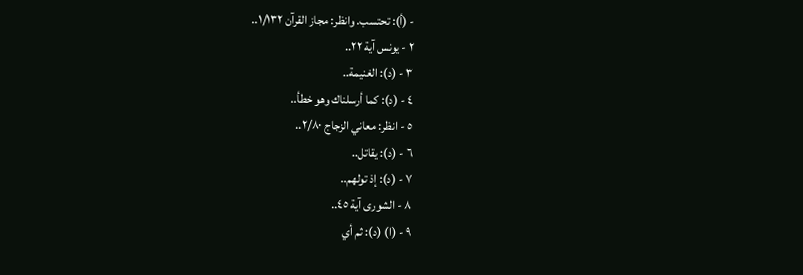- (أ): تحتسب. وانظر: مجاز القرآن ١/١٣٢..
٢ - يونس آية ٢٢..
٣ - (د): الغنيمة..
٤ - (د): كما أرسلناك وهو خطأ..
٥ - انظر: معاني الزجاج ٢/٨٠..
٦ - (د): يقاتل..
٧ - (د): إذ تولهم..
٨ - الشورى آية ٤٥..
٩ - (ا) (د): ثم أي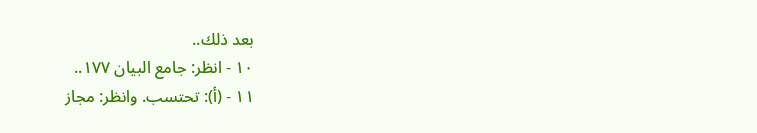بعد ذلك..
١٠ - انظر: جامع البيان ١٧٧..
١١ - (أ): تحتسب. وانظر: مجاز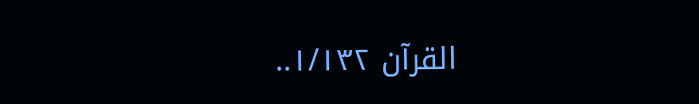القرآن ١/١٣٢..